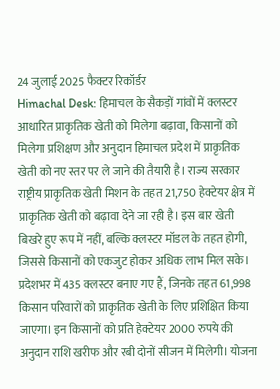24 जुलाई 2025 फैक्टर रिकॉर्डर
Himachal Desk: हिमाचल के सैकड़ों गांवों में क्लस्टर आधारित प्राकृतिक खेती को मिलेगा बढ़ावा, किसानों को मिलेगा प्रशिक्षण और अनुदान हिमाचल प्रदेश में प्राकृतिक खेती को नए स्तर पर ले जाने की तैयारी है। राज्य सरकार राष्ट्रीय प्राकृतिक खेती मिशन के तहत 21,750 हेक्टेयर क्षेत्र में प्राकृतिक खेती को बढ़ावा देने जा रही है। इस बार खेती बिखरे हुए रूप में नहीं, बल्कि क्लस्टर मॉडल के तहत होगी, जिससे किसानों को एकजुट होकर अधिक लाभ मिल सके।
प्रदेशभर में 435 क्लस्टर बनाए गए हैं, जिनके तहत 61,998 किसान परिवारों को प्राकृतिक खेती के लिए प्रशिक्षित किया जाएगा। इन किसानों को प्रति हेक्टेयर 2000 रुपये की अनुदान राशि खरीफ और रबी दोनों सीजन में मिलेगी। योजना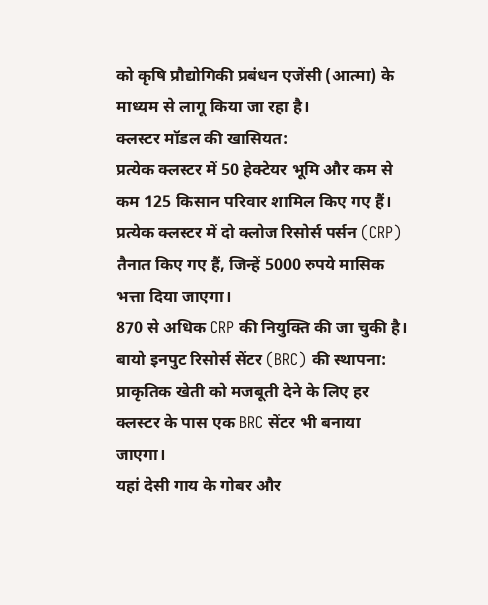को कृषि प्रौद्योगिकी प्रबंधन एजेंसी (आत्मा) के माध्यम से लागू किया जा रहा है।
क्लस्टर मॉडल की खासियत:
प्रत्येक क्लस्टर में 50 हेक्टेयर भूमि और कम से कम 125 किसान परिवार शामिल किए गए हैं।
प्रत्येक क्लस्टर में दो क्लोज रिसोर्स पर्सन (CRP) तैनात किए गए हैं, जिन्हें 5000 रुपये मासिक भत्ता दिया जाएगा।
870 से अधिक CRP की नियुक्ति की जा चुकी है।
बायो इनपुट रिसोर्स सेंटर (BRC) की स्थापना:
प्राकृतिक खेती को मजबूती देने के लिए हर क्लस्टर के पास एक BRC सेंटर भी बनाया जाएगा।
यहां देसी गाय के गोबर और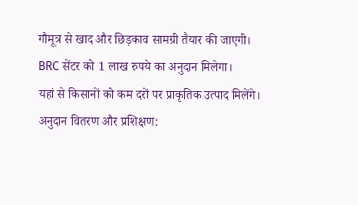गौमूत्र से खाद और छिड़काव सामग्री तैयार की जाएगी।
BRC सेंटर को 1 लाख रुपये का अनुदान मिलेगा।
यहां से किसानों को कम दरों पर प्राकृतिक उत्पाद मिलेंगे।
अनुदान वितरण और प्रशिक्षण: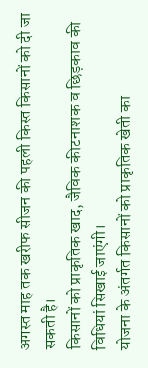अगस्त माह तक खरीफ सीजन की पहली किस्त किसानों को दी जा सकती है।
किसानों को प्राकृतिक खाद, जैविक कीटनाशक व छिड़काव की विधियां सिखाई जाएंगी।
योजना के अंतर्गत किसानों को प्राकृतिक खेती का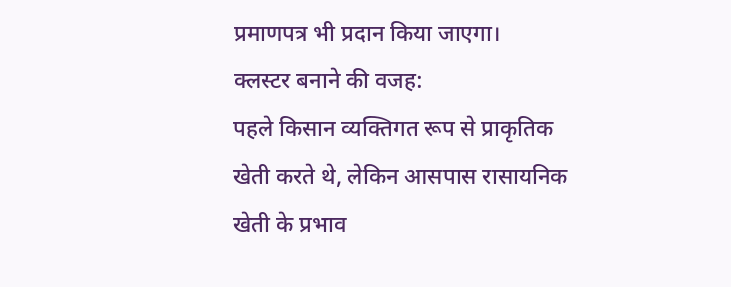प्रमाणपत्र भी प्रदान किया जाएगा।
क्लस्टर बनाने की वजह:
पहले किसान व्यक्तिगत रूप से प्राकृतिक खेती करते थे, लेकिन आसपास रासायनिक खेती के प्रभाव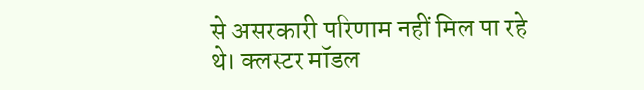से असरकारी परिणाम नहीं मिल पा रहे थे। क्लस्टर मॉडल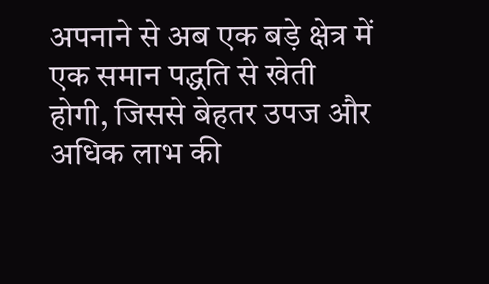अपनाने से अब एक बड़े क्षेत्र में एक समान पद्धति से खेती होगी, जिससे बेहतर उपज और अधिक लाभ की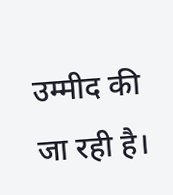उम्मीद की जा रही है।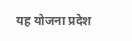यह योजना प्रदेश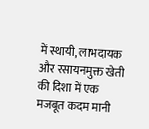में स्थायी, लाभदायक और रसायनमुक्त खेती की दिशा में एक मजबूत कदम मानी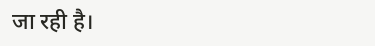जा रही है।